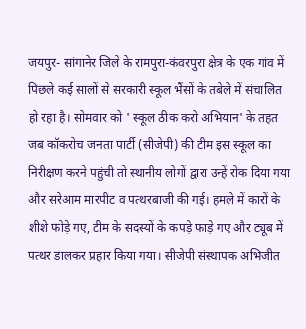जयपुर- सांगानेर जिले के रामपुरा-कंवरपुरा क्षेत्र के एक गांव में पिछले कई सालों से सरकारी स्कूल भैंसों के तबेले में संचालित हो रहा है। सोमवार को ' स्कूल ठीक करो अभियान' के तहत जब कॉकरोच जनता पार्टी (सीजेपी) की टीम इस स्कूल का निरीक्षण करने पहुंची तो स्थानीय लोगों द्वारा उन्हें रोक दिया गया और सरेआम मारपीट व पत्थरबाजी की गई। हमले में कारों के शीशे फोड़े गए, टीम के सदस्यों के कपड़े फाड़े गए और ट्यूब में पत्थर डालकर प्रहार किया गया। सीजेपी संस्थापक अभिजीत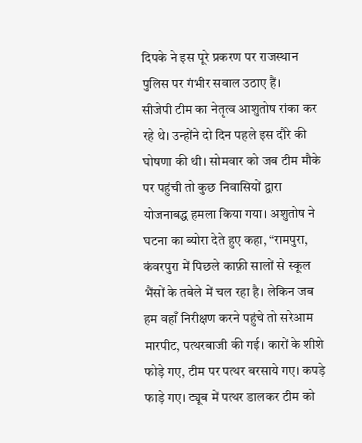दिपके ने इस पूरे प्रकरण पर राजस्थान पुलिस पर गंभीर सवाल उठाए हैं।
सीजेपी टीम का नेतृत्व आशुतोष रांका कर रहे थे। उन्होंने दो दिन पहले इस दौरे की घोषणा की थी। सोमवार को जब टीम मौके पर पहुंची तो कुछ निवासियों द्वारा योजनाबद्ध हमला किया गया। अशुतोष ने घटना का ब्योरा देते हुए कहा, “रामपुरा, कंवरपुरा में पिछले काफ़ी सालों से स्कूल भैंसों के तबेले में चल रहा है। लेकिन जब हम वहाँ निरीक्षण करने पहुंचे तो सरेआम मारपीट, पत्थरबाजी की गई। कारों के शीशे फोड़े गए, टीम पर पत्थर बरसाये गए। कपड़े फाड़े गए। ट्यूब में पत्थर डालकर टीम को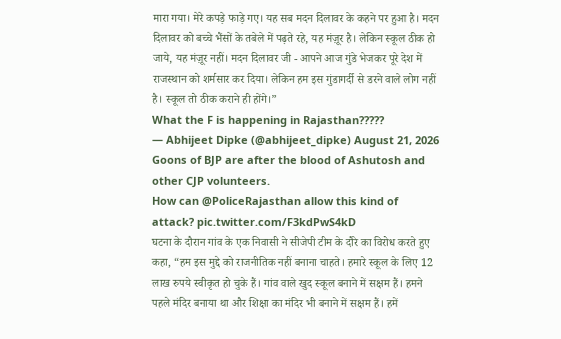मारा गया। मेरे कपड़े फाड़े गए। यह सब मदन दिलावर के कहने पर हुआ है। मदन दिलावर को बच्चे भैंसों के तबेले में पढ़ते रहे, यह मंज़ूर है। लेकिन स्कूल ठीक हो जाये, यह मंज़ूर नहीं। मदन दिलावर जी - आपने आज गुंडे भेजकर पूरे देश में राजस्थान को शर्मसार कर दिया। लेकिन हम इस गुंडागर्दी से डरने वाले लोग नहीं है। स्कूल तो ठीक कराने ही होंगे।”
What the F is happening in Rajasthan?????
— Abhijeet Dipke (@abhijeet_dipke) August 21, 2026
Goons of BJP are after the blood of Ashutosh and other CJP volunteers.
How can @PoliceRajasthan allow this kind of attack? pic.twitter.com/F3kdPwS4kD
घटना के दौरान गांव के एक निवासी ने सीजेपी टीम के दौरे का विरोध करते हुए कहा, “हम इस मुद्दे को राजनीतिक नहीं बनाना चाहते। हमारे स्कूल के लिए 12 लाख रुपये स्वीकृत हो चुके हैं। गांव वाले खुद स्कूल बनाने में सक्षम हैं। हमने पहले मंदिर बनाया था और शिक्षा का मंदिर भी बनाने में सक्षम हैं। हमें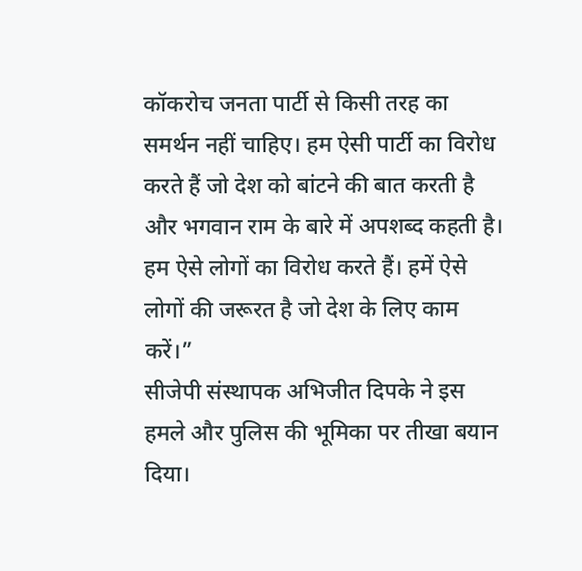कॉकरोच जनता पार्टी से किसी तरह का समर्थन नहीं चाहिए। हम ऐसी पार्टी का विरोध करते हैं जो देश को बांटने की बात करती है और भगवान राम के बारे में अपशब्द कहती है। हम ऐसे लोगों का विरोध करते हैं। हमें ऐसे लोगों की जरूरत है जो देश के लिए काम करें।”
सीजेपी संस्थापक अभिजीत दिपके ने इस हमले और पुलिस की भूमिका पर तीखा बयान दिया।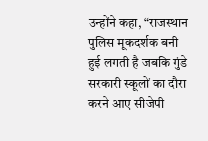उन्होंने कहा, “राजस्थान पुलिस मूकदर्शक बनी हुई लगती है जबकि गुंडे सरकारी स्कूलों का दौरा करने आए सीजेपी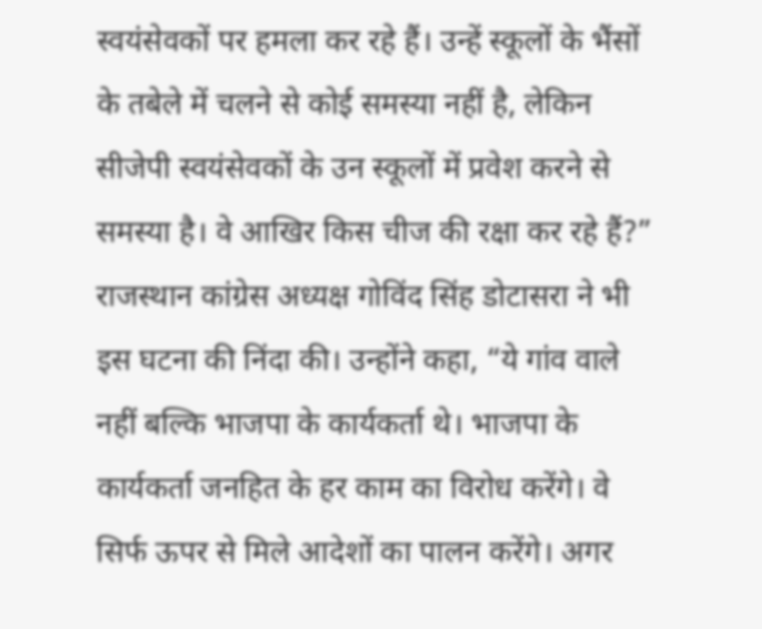स्वयंसेवकों पर हमला कर रहे हैं। उन्हें स्कूलों के भैंसों के तबेले में चलने से कोई समस्या नहीं है, लेकिन सीजेपी स्वयंसेवकों के उन स्कूलों में प्रवेश करने से समस्या है। वे आखिर किस चीज की रक्षा कर रहे हैं?”
राजस्थान कांग्रेस अध्यक्ष गोविंद सिंह डोटासरा ने भी इस घटना की निंदा की। उन्होंने कहा, “ये गांव वाले नहीं बल्कि भाजपा के कार्यकर्ता थे। भाजपा के कार्यकर्ता जनहित के हर काम का विरोध करेंगे। वे सिर्फ ऊपर से मिले आदेशों का पालन करेंगे। अगर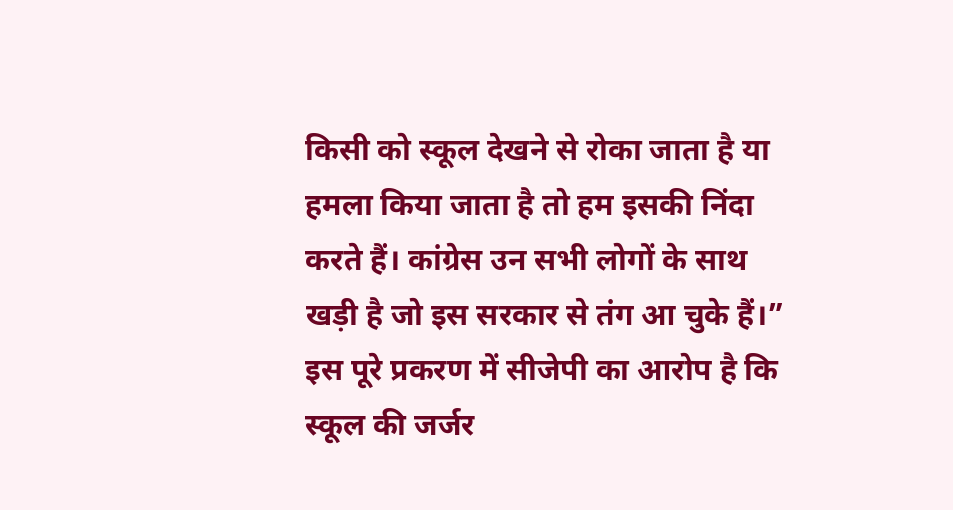किसी को स्कूल देखने से रोका जाता है या हमला किया जाता है तो हम इसकी निंदा करते हैं। कांग्रेस उन सभी लोगों के साथ खड़ी है जो इस सरकार से तंग आ चुके हैं।”
इस पूरे प्रकरण में सीजेपी का आरोप है कि स्कूल की जर्जर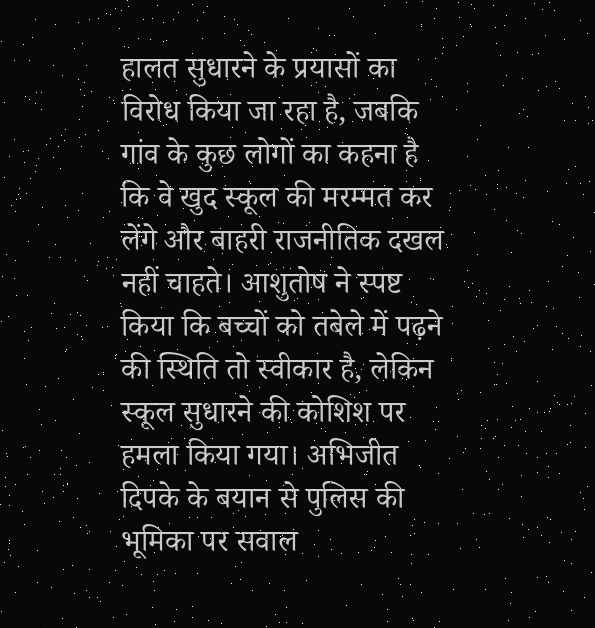हालत सुधारने के प्रयासों का विरोध किया जा रहा है, जबकि गांव के कुछ लोगों का कहना है कि वे खुद स्कूल की मरम्मत कर लेंगे और बाहरी राजनीतिक दखल नहीं चाहते। आशुतोष ने स्पष्ट किया कि बच्चों को तबेले में पढ़ने की स्थिति तो स्वीकार है, लेकिन स्कूल सुधारने की कोशिश पर हमला किया गया। अभिजीत दिपके के बयान से पुलिस की भूमिका पर सवाल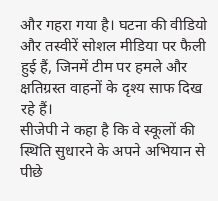और गहरा गया है। घटना की वीडियो और तस्वीरें सोशल मीडिया पर फैली हुई हैं, जिनमें टीम पर हमले और क्षतिग्रस्त वाहनों के दृश्य साफ दिख रहे हैं।
सीजेपी ने कहा है कि वे स्कूलों की स्थिति सुधारने के अपने अभियान से पीछे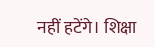नहीं हटेंगे। शिक्षा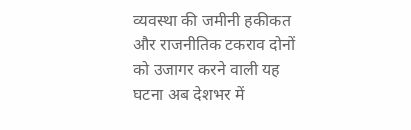व्यवस्था की जमीनी हकीकत और राजनीतिक टकराव दोनों को उजागर करने वाली यह घटना अब देशभर में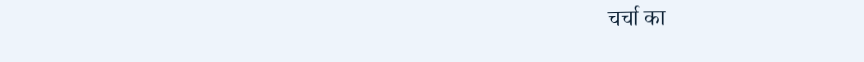चर्चा का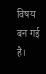विषय बन गई है।